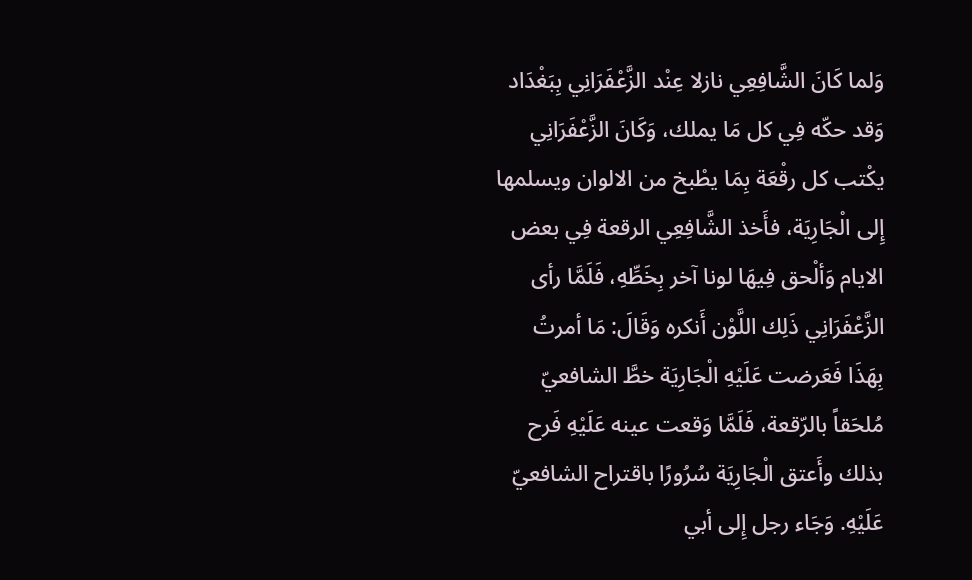وَلما كَانَ الشَّافِعِي نازلا عِنْد الزَّعْفَرَانِي بِبَغْدَاد وَقد حكّه فِي كل مَا يملك، وَكَانَ الزَّعْفَرَانِي يكْتب كل رقْعَة بِمَا يطْبخ من الالوان ويسلمها إِلى الْجَارِيَة، فأَخذ الشَّافِعِي الرقعة فِي بعض الايام وَألْحق فِيهَا لونا آخر بِخَطِّهِ، فَلَمَّا رأى الزَّعْفَرَانِي ذَلِك اللَّوْن أَنكره وَقَالَ: مَا أمرتُ بِهَذَا فَعَرضت عَلَيْهِ الْجَارِيَة خطَّ الشافعيّ مُلحَقاً بالرّقعة، فَلَمَّا وَقعت عينه عَلَيْهِ فَرح بذلك وأَعتق الْجَارِيَة سُرُورًا باقتراح الشافعيّ عَلَيْهِ. وَجَاء رجل إِلى أبي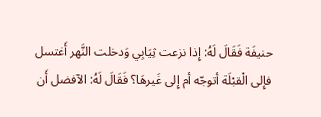حنيفَة فَقَالَ لَهُ: إِذا نزعت ثِيَابِي وَدخلت النَّهر أَغتسل فإِلى الْقبْلَة أتوجّه أم إِلى غَيرهَا؟ فَقَالَ لَهُ: الآفضل أَن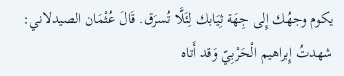يكوم وجهُك إِلى جِهَة ثِيَابك لِئَلَّا تُسرَق. قَالَ عُثْمَان الصيدلاني: شهدتُ إِبراهيم الْحَرْبِيّ وَقد أَتاه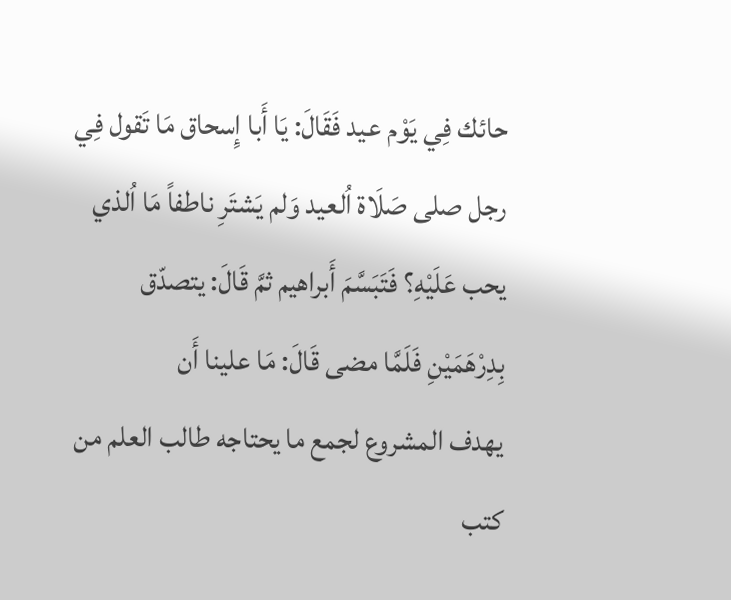حائك فِي يَوْم عيد فَقَالَ: يَا أَبا إِسحاق مَا تَقول فِي رجل صلى صَلَاة اُلعيد وَلم يَشتَرِ ناطفاً مَا اُلذي يحب عَلَيْهِ؟ فَتَبَسَّمَ أَبراهيم ثمَّ قَالَ: يتصدّق بِدِرْهَمَيْنِ فَلَمَّا مضى قَالَ: مَا علينا أَن
يهدف المشروع لجمع ما يحتاجه طالب العلم من كتب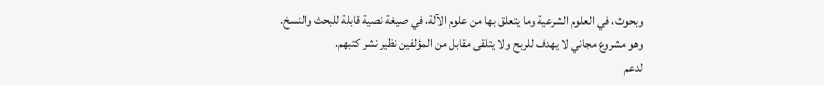وبحوث، في العلوم الشرعية وما يتعلق بها من علوم الآلة، في صيغة نصية قابلة للبحث والنسخ.
وهو مشروع مجاني لا يهدف للربح ولا يتلقى مقابل من المؤلفين نظير نشر كتبهم.
لدعم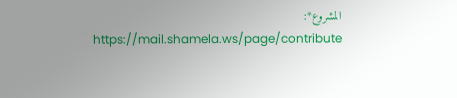المشروع*: https://mail.shamela.ws/page/contribute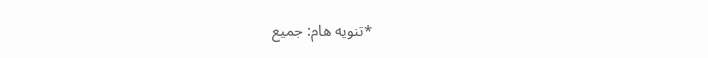*تنويه هام: جميع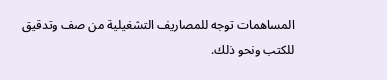المساهمات توجه للمصاريف التشغيلية من صف وتدقيق للكتب ونحو ذلك.